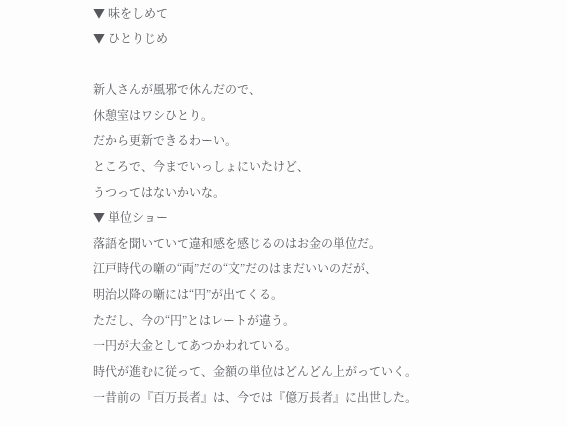▼ 味をしめて
▼ ひとりじめ

新人さんが風邪で休んだので、
休憩室はワシひとり。
だから更新できるわーい。
ところで、今までいっしょにいたけど、
うつってはないかいな。
▼ 単位ショー
落語を聞いていて違和感を感じるのはお金の単位だ。
江戸時代の噺の“両”だの“文”だのはまだいいのだが、
明治以降の噺には“円”が出てくる。
ただし、今の“円”とはレートが違う。
一円が大金としてあつかわれている。
時代が進むに従って、金額の単位はどんどん上がっていく。
一昔前の『百万長者』は、今では『億万長者』に出世した。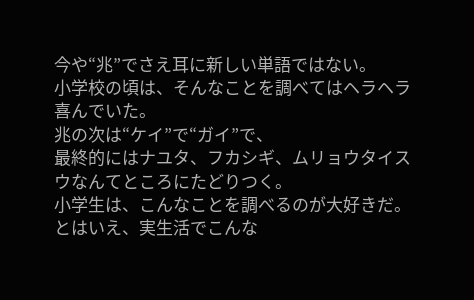今や“兆”でさえ耳に新しい単語ではない。
小学校の頃は、そんなことを調べてはヘラヘラ喜んでいた。
兆の次は“ケイ”で“ガイ”で、
最終的にはナユタ、フカシギ、ムリョウタイスウなんてところにたどりつく。
小学生は、こんなことを調べるのが大好きだ。
とはいえ、実生活でこんな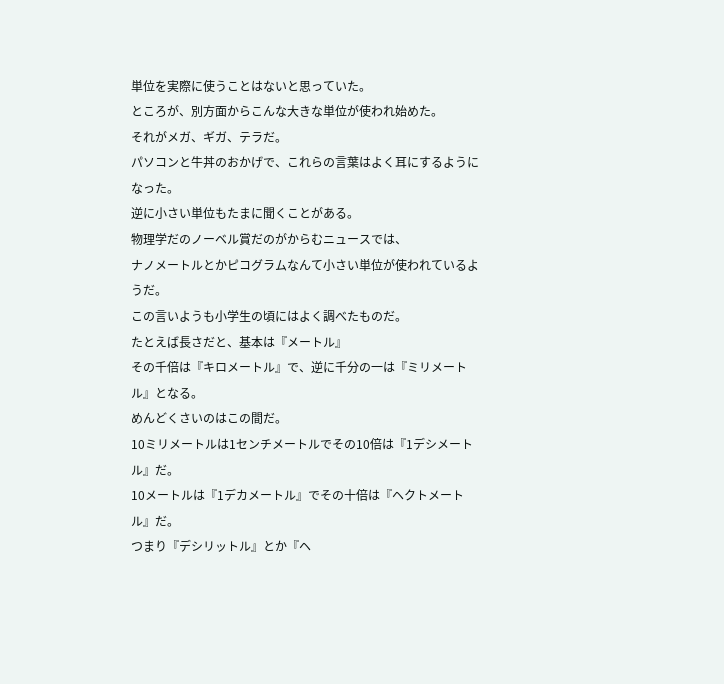単位を実際に使うことはないと思っていた。
ところが、別方面からこんな大きな単位が使われ始めた。
それがメガ、ギガ、テラだ。
パソコンと牛丼のおかげで、これらの言葉はよく耳にするようになった。
逆に小さい単位もたまに聞くことがある。
物理学だのノーベル賞だのがからむニュースでは、
ナノメートルとかピコグラムなんて小さい単位が使われているようだ。
この言いようも小学生の頃にはよく調べたものだ。
たとえば長さだと、基本は『メートル』
その千倍は『キロメートル』で、逆に千分の一は『ミリメートル』となる。
めんどくさいのはこの間だ。
10ミリメートルは1センチメートルでその10倍は『1デシメートル』だ。
10メートルは『1デカメートル』でその十倍は『ヘクトメートル』だ。
つまり『デシリットル』とか『ヘ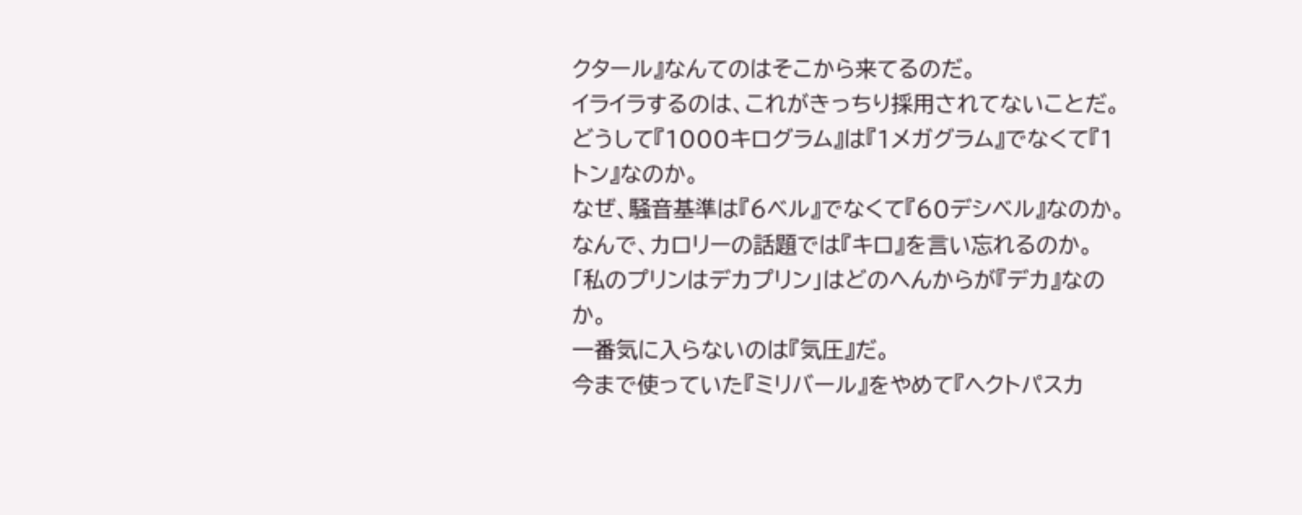クタール』なんてのはそこから来てるのだ。
イライラするのは、これがきっちり採用されてないことだ。
どうして『1000キログラム』は『1メガグラム』でなくて『1トン』なのか。
なぜ、騒音基準は『6ベル』でなくて『60デシベル』なのか。
なんで、カロリーの話題では『キロ』を言い忘れるのか。
「私のプリンはデカプリン」はどのへんからが『デカ』なのか。
一番気に入らないのは『気圧』だ。
今まで使っていた『ミリバール』をやめて『ヘクトパスカ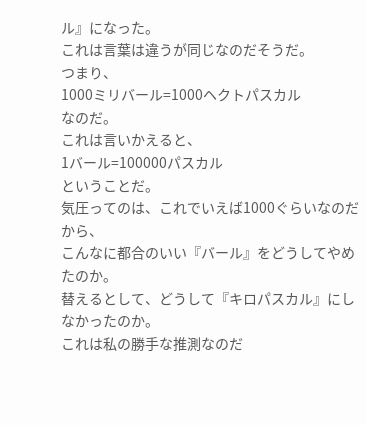ル』になった。
これは言葉は違うが同じなのだそうだ。
つまり、
1000ミリバール=1000ヘクトパスカル
なのだ。
これは言いかえると、
1バール=100000パスカル
ということだ。
気圧ってのは、これでいえば1000ぐらいなのだから、
こんなに都合のいい『バール』をどうしてやめたのか。
替えるとして、どうして『キロパスカル』にしなかったのか。
これは私の勝手な推測なのだ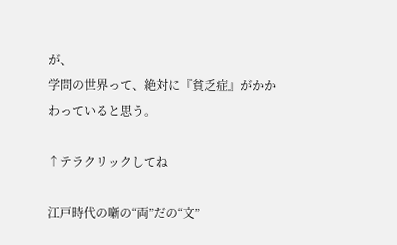が、
学問の世界って、絶対に『貧乏症』がかかわっていると思う。

↑テラクリックしてね

江戸時代の噺の“両”だの“文”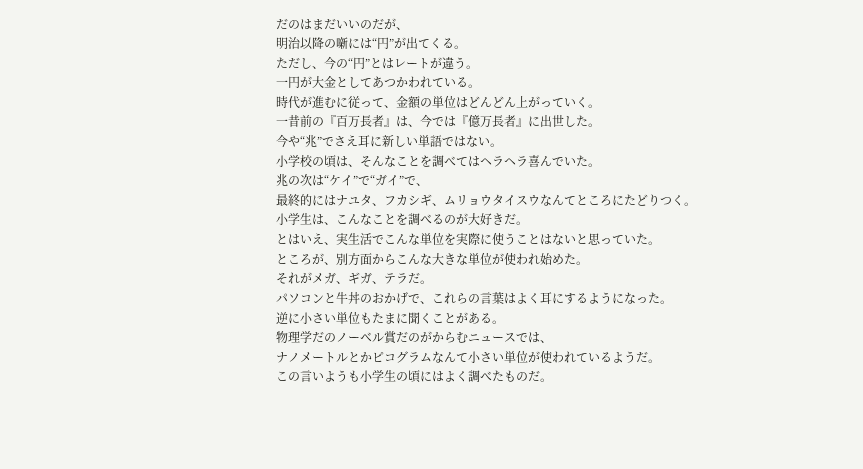だのはまだいいのだが、
明治以降の噺には“円”が出てくる。
ただし、今の“円”とはレートが違う。
一円が大金としてあつかわれている。
時代が進むに従って、金額の単位はどんどん上がっていく。
一昔前の『百万長者』は、今では『億万長者』に出世した。
今や“兆”でさえ耳に新しい単語ではない。
小学校の頃は、そんなことを調べてはヘラヘラ喜んでいた。
兆の次は“ケイ”で“ガイ”で、
最終的にはナユタ、フカシギ、ムリョウタイスウなんてところにたどりつく。
小学生は、こんなことを調べるのが大好きだ。
とはいえ、実生活でこんな単位を実際に使うことはないと思っていた。
ところが、別方面からこんな大きな単位が使われ始めた。
それがメガ、ギガ、テラだ。
パソコンと牛丼のおかげで、これらの言葉はよく耳にするようになった。
逆に小さい単位もたまに聞くことがある。
物理学だのノーベル賞だのがからむニュースでは、
ナノメートルとかピコグラムなんて小さい単位が使われているようだ。
この言いようも小学生の頃にはよく調べたものだ。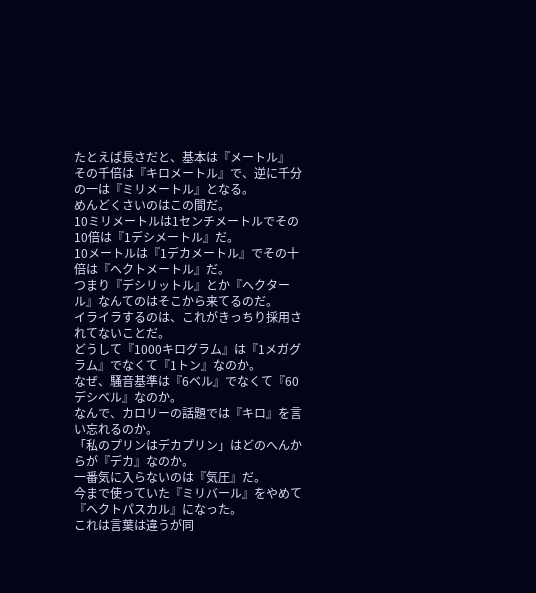たとえば長さだと、基本は『メートル』
その千倍は『キロメートル』で、逆に千分の一は『ミリメートル』となる。
めんどくさいのはこの間だ。
10ミリメートルは1センチメートルでその10倍は『1デシメートル』だ。
10メートルは『1デカメートル』でその十倍は『ヘクトメートル』だ。
つまり『デシリットル』とか『ヘクタール』なんてのはそこから来てるのだ。
イライラするのは、これがきっちり採用されてないことだ。
どうして『1000キログラム』は『1メガグラム』でなくて『1トン』なのか。
なぜ、騒音基準は『6ベル』でなくて『60デシベル』なのか。
なんで、カロリーの話題では『キロ』を言い忘れるのか。
「私のプリンはデカプリン」はどのへんからが『デカ』なのか。
一番気に入らないのは『気圧』だ。
今まで使っていた『ミリバール』をやめて『ヘクトパスカル』になった。
これは言葉は違うが同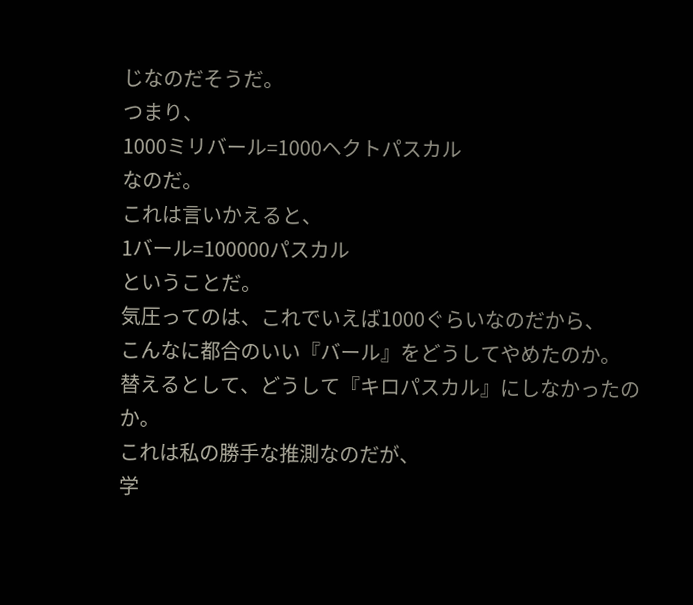じなのだそうだ。
つまり、
1000ミリバール=1000ヘクトパスカル
なのだ。
これは言いかえると、
1バール=100000パスカル
ということだ。
気圧ってのは、これでいえば1000ぐらいなのだから、
こんなに都合のいい『バール』をどうしてやめたのか。
替えるとして、どうして『キロパスカル』にしなかったのか。
これは私の勝手な推測なのだが、
学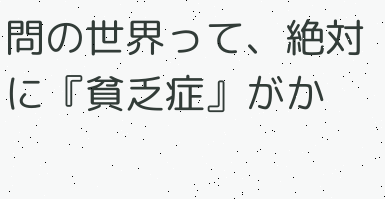問の世界って、絶対に『貧乏症』がか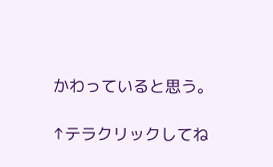かわっていると思う。

↑テラクリックしてね